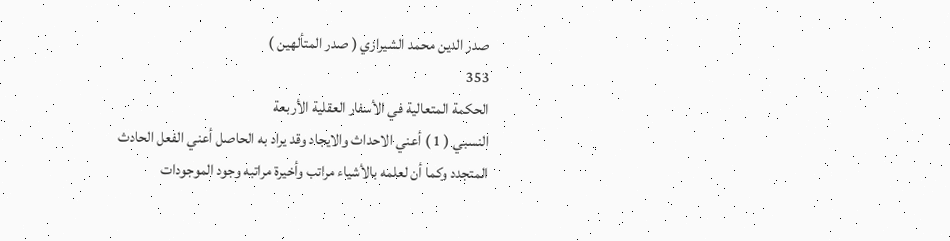صدر الدين محمد الشيرازي ( صدر المتألهين )
353
الحكمة المتعالية في الأسفار العقلية الأربعة
النسبي ( 1 ) أعني الاحداث والايجاد وقد يراد به الحاصل أعني الفعل الحادث المتجدد وكما أن لعلمه بالأشياء مراتب وأخيرة مراتبه وجود الموجودات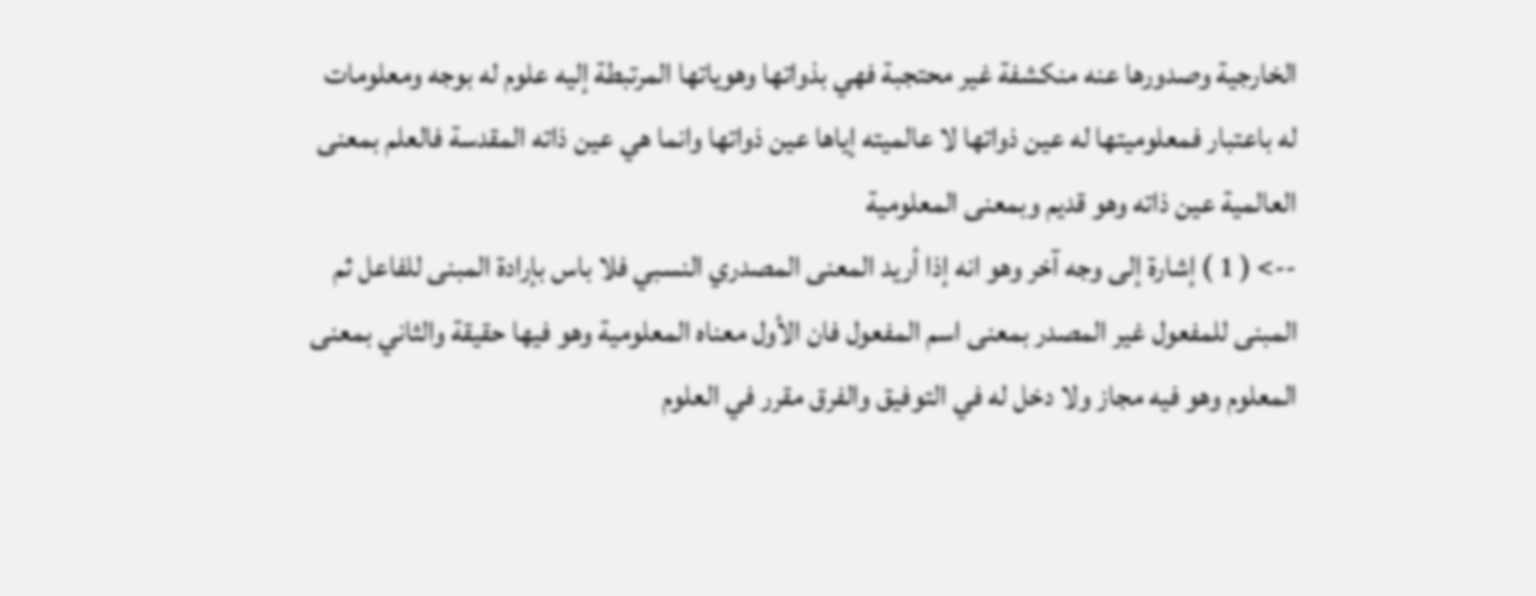الخارجية وصدورها عنه منكشفة غير محتجبة فهي بذواتها وهوياتها المرتبطة إليه علوم له بوجه ومعلومات له باعتبار فمعلوميتها له عين ذواتها لا عالميته إياها عين ذواتها وانما هي عين ذاته المقدسة فالعلم بمعنى العالمية عين ذاته وهو قديم وبمعنى المعلومية
--> ( 1 ) إشارة إلى وجه آخر وهو انه إذا أريد المعنى المصدري النسبي فلا باس بإرادة المبنى للفاعل ثم المبنى للمفعول غير المصدر بمعنى اسم المفعول فان الأول معناه المعلومية وهو فيها حقيقة والثاني بمعنى المعلوم وهو فيه مجاز ولا دخل له في التوفيق والفرق مقرر في العلوم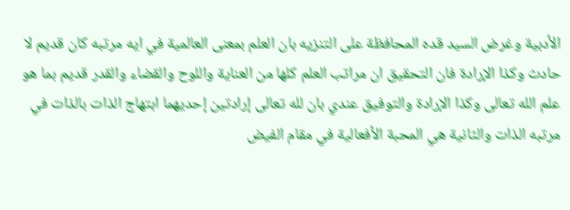الأدبية وغرض السيد قده المحافظة على التنزيه بان العلم بمعنى العالمية في ايه مرتبه كان قديم لا حادث وكذا الإرادة فان التحقيق ان مراتب العلم كلها من العناية واللوح والقضاء والقدر قديم بما هو علم الله تعالى وكذا الإرادة والتوفيق عندي بان لله تعالى إرادتين إحديهما ابتهاج الذات بالذات في مرتبه الذات والثانية هي المحبة الأفعالية في مقام الفيض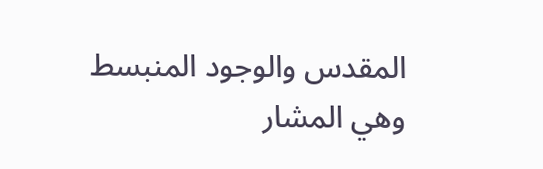المقدس والوجود المنبسط وهي المشار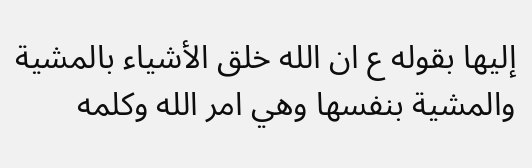إليها بقوله ع ان الله خلق الأشياء بالمشية والمشية بنفسها وهي امر الله وكلمه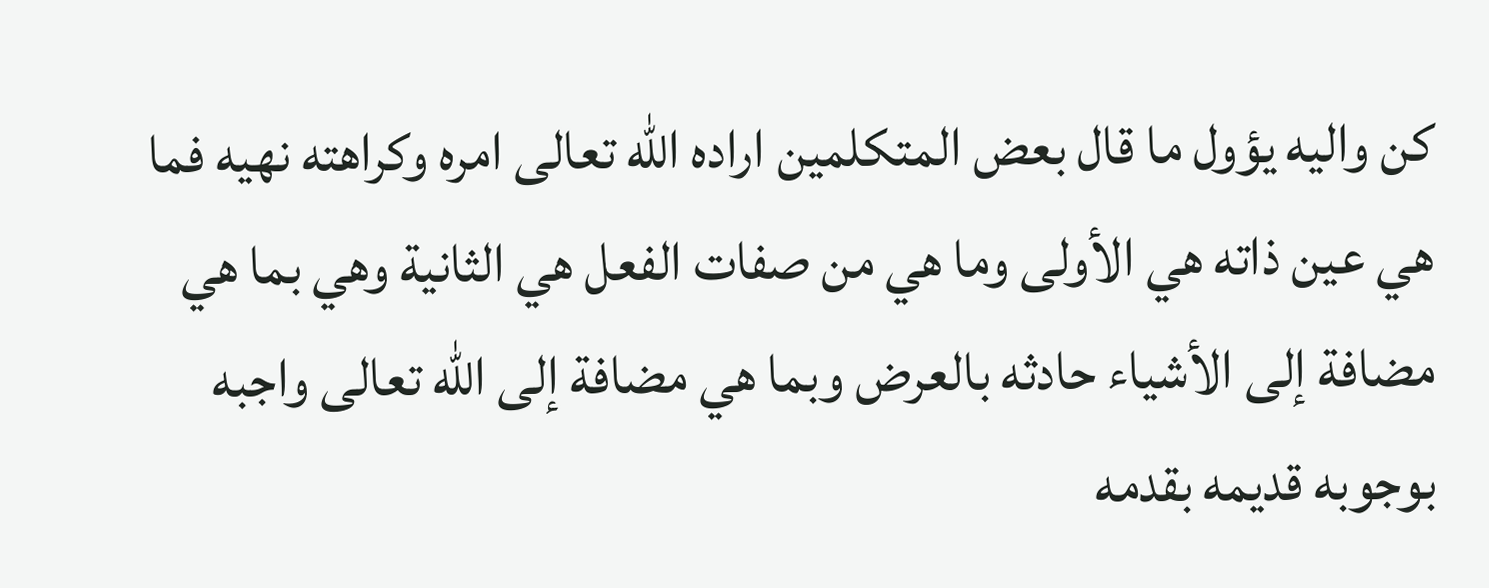كن واليه يؤول ما قال بعض المتكلمين اراده الله تعالى امره وكراهته نهيه فما هي عين ذاته هي الأولى وما هي من صفات الفعل هي الثانية وهي بما هي مضافة إلى الأشياء حادثه بالعرض وبما هي مضافة إلى الله تعالى واجبه بوجوبه قديمه بقدمه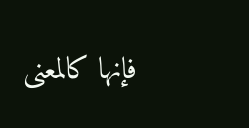فإنها كالمعنى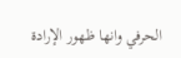الحرفي وانها ظهور الإرادة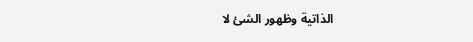الذاتية وظهور الشئ لا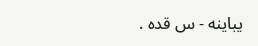يباينه - س قده .